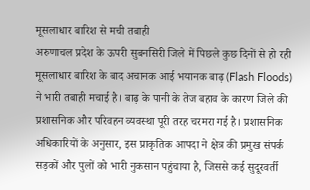मूसलाधार बारिश से मची तबाही
अरुणाचल प्रदेश के ऊपरी सुबनसिरी जिले में पिछले कुछ दिनों से हो रही मूसलाधार बारिश के बाद अचानक आई भयानक बाढ़ (Flash Floods) ने भारी तबाही मचाई है। बाढ़ के पानी के तेज बहाव के कारण जिले की प्रशासनिक और परिवहन व्यवस्था पूरी तरह चरमरा गई है। प्रशासनिक अधिकारियों के अनुसार, इस प्राकृतिक आपदा ने क्षेत्र की प्रमुख संपर्क सड़कों और पुलों को भारी नुकसान पहुंचाया है, जिससे कई सुदूरवर्ती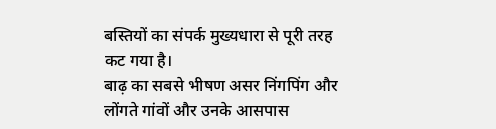बस्तियों का संपर्क मुख्यधारा से पूरी तरह कट गया है।
बाढ़ का सबसे भीषण असर निंगपिंग और लोंगते गांवों और उनके आसपास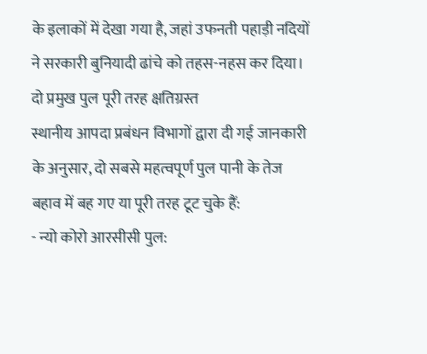के इलाकों में देखा गया है, जहां उफनती पहाड़ी नदियों ने सरकारी बुनियादी ढांचे को तहस-नहस कर दिया।
दो प्रमुख पुल पूरी तरह क्षतिग्रस्त
स्थानीय आपदा प्रबंधन विभागों द्वारा दी गई जानकारी के अनुसार, दो सबसे महत्वपूर्ण पुल पानी के तेज बहाव में बह गए या पूरी तरह टूट चुके हैं:
- न्यो कोरो आरसीसी पुल: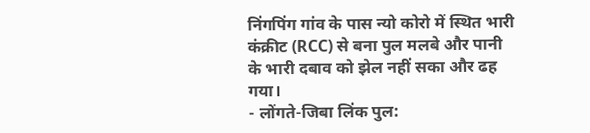निंगपिंग गांव के पास न्यो कोरो में स्थित भारी कंक्रीट (RCC) से बना पुल मलबे और पानी के भारी दबाव को झेल नहीं सका और ढह गया।
- लोंगते-जिबा लिंक पुल: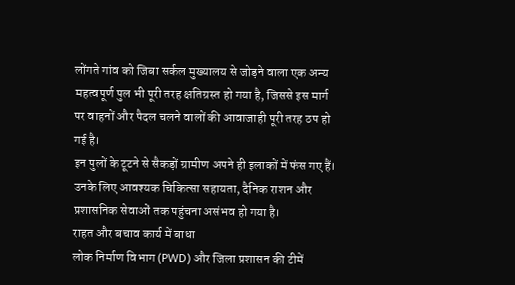लोंगते गांव को जिबा सर्कल मुख्यालय से जोड़ने वाला एक अन्य महत्वपूर्ण पुल भी पूरी तरह क्षतिग्रस्त हो गया है, जिससे इस मार्ग पर वाहनों और पैदल चलने वालों की आवाजाही पूरी तरह ठप हो गई है।
इन पुलों के टूटने से सैकड़ों ग्रामीण अपने ही इलाकों में फंस गए हैं। उनके लिए आवश्यक चिकित्सा सहायता, दैनिक राशन और प्रशासनिक सेवाओं तक पहुंचना असंभव हो गया है।
राहत और बचाव कार्य में बाधा
लोक निर्माण विभाग (PWD) और जिला प्रशासन की टीमें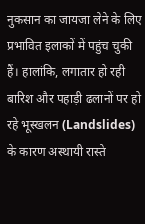नुकसान का जायजा लेने के लिए प्रभावित इलाकों में पहुंच चुकी हैं। हालांकि, लगातार हो रही बारिश और पहाड़ी ढलानों पर हो रहे भूस्खलन (Landslides) के कारण अस्थायी रास्ते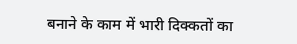बनाने के काम में भारी दिक्कतों का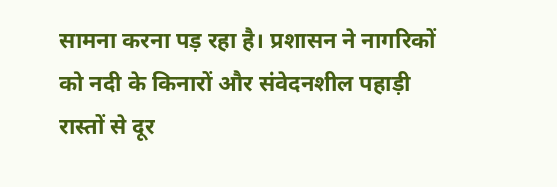सामना करना पड़ रहा है। प्रशासन ने नागरिकों को नदी के किनारों और संवेदनशील पहाड़ी रास्तों से दूर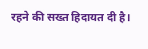रहने की सख्त हिदायत दी है।